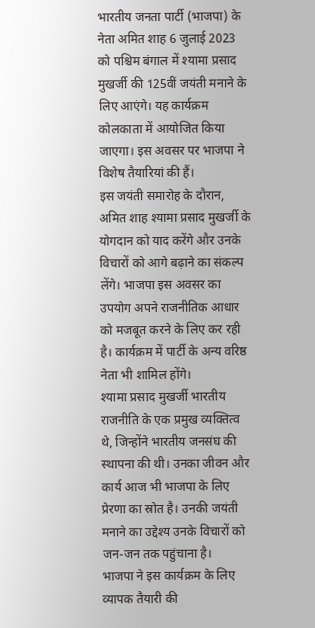भारतीय जनता पार्टी (भाजपा) के नेता अमित शाह 6 जुलाई 2023 को पश्चिम बंगाल में श्यामा प्रसाद मुखर्जी की 125वीं जयंती मनाने के लिए आएंगे। यह कार्यक्रम कोलकाता में आयोजित किया जाएगा। इस अवसर पर भाजपा ने विशेष तैयारियां की हैं।
इस जयंती समारोह के दौरान, अमित शाह श्यामा प्रसाद मुखर्जी के योगदान को याद करेंगे और उनके विचारों को आगे बढ़ाने का संकल्प लेंगे। भाजपा इस अवसर का उपयोग अपने राजनीतिक आधार को मजबूत करने के लिए कर रही है। कार्यक्रम में पार्टी के अन्य वरिष्ठ नेता भी शामिल होंगे।
श्यामा प्रसाद मुखर्जी भारतीय राजनीति के एक प्रमुख व्यक्तित्व थे, जिन्होंने भारतीय जनसंघ की स्थापना की थी। उनका जीवन और कार्य आज भी भाजपा के लिए प्रेरणा का स्रोत है। उनकी जयंती मनाने का उद्देश्य उनके विचारों को जन-जन तक पहुंचाना है।
भाजपा ने इस कार्यक्रम के लिए व्यापक तैयारी की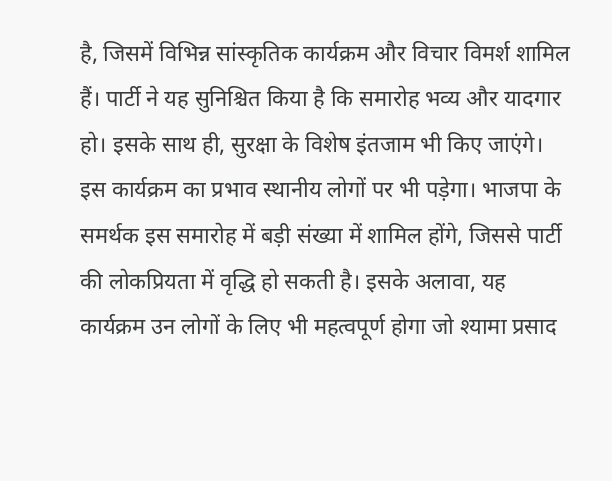है, जिसमें विभिन्न सांस्कृतिक कार्यक्रम और विचार विमर्श शामिल हैं। पार्टी ने यह सुनिश्चित किया है कि समारोह भव्य और यादगार हो। इसके साथ ही, सुरक्षा के विशेष इंतजाम भी किए जाएंगे।
इस कार्यक्रम का प्रभाव स्थानीय लोगों पर भी पड़ेगा। भाजपा के समर्थक इस समारोह में बड़ी संख्या में शामिल होंगे, जिससे पार्टी की लोकप्रियता में वृद्धि हो सकती है। इसके अलावा, यह कार्यक्रम उन लोगों के लिए भी महत्वपूर्ण होगा जो श्यामा प्रसाद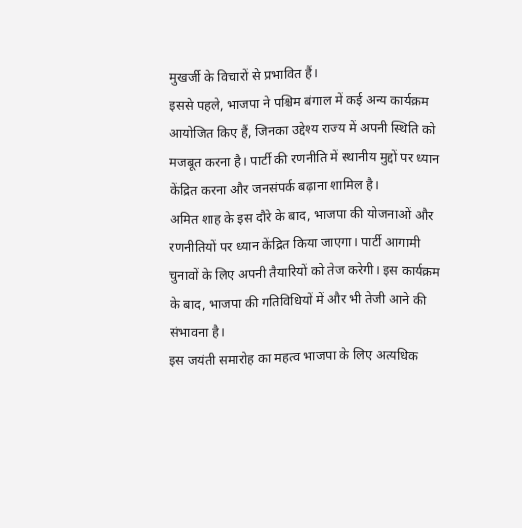मुखर्जी के विचारों से प्रभावित हैं।
इससे पहले, भाजपा ने पश्चिम बंगाल में कई अन्य कार्यक्रम आयोजित किए हैं, जिनका उद्देश्य राज्य में अपनी स्थिति को मजबूत करना है। पार्टी की रणनीति में स्थानीय मुद्दों पर ध्यान केंद्रित करना और जनसंपर्क बढ़ाना शामिल है।
अमित शाह के इस दौरे के बाद, भाजपा की योजनाओं और रणनीतियों पर ध्यान केंद्रित किया जाएगा। पार्टी आगामी चुनावों के लिए अपनी तैयारियों को तेज करेगी। इस कार्यक्रम के बाद, भाजपा की गतिविधियों में और भी तेजी आने की संभावना है।
इस जयंती समारोह का महत्व भाजपा के लिए अत्यधिक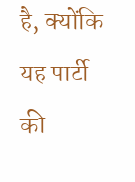है, क्योंकि यह पार्टी की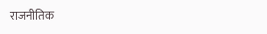राजनीतिक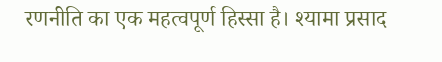रणनीति का एक महत्वपूर्ण हिस्सा है। श्यामा प्रसाद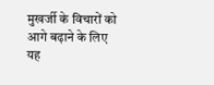मुखर्जी के विचारों को आगे बढ़ाने के लिए यह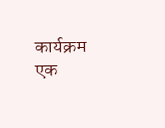कार्यक्रम एक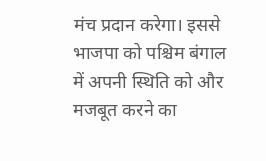मंच प्रदान करेगा। इससे भाजपा को पश्चिम बंगाल में अपनी स्थिति को और मजबूत करने का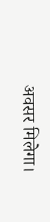अवसर मिलेगा।